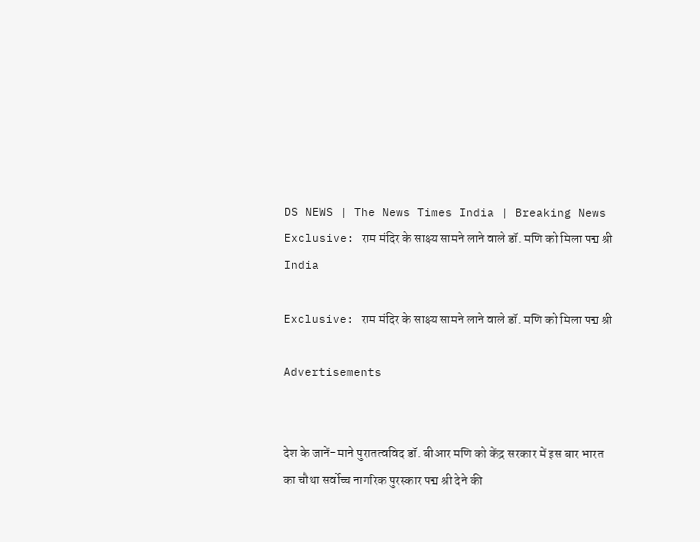DS NEWS | The News Times India | Breaking News
Exclusive: राम मंदिर के साक्ष्य सामने लाने वाले डॉ. मणि को मिला पद्म श्री
India

Exclusive: राम मंदिर के साक्ष्य सामने लाने वाले डॉ. मणि को मिला पद्म श्री

Advertisements


देश के जानें-माने पुरातत्वविद डॉ. बीआर मणि को केंद्र सरकार में इस बार भारत का चौथा सर्वोच्च नागरिक पुरस्कार पद्म श्री देने की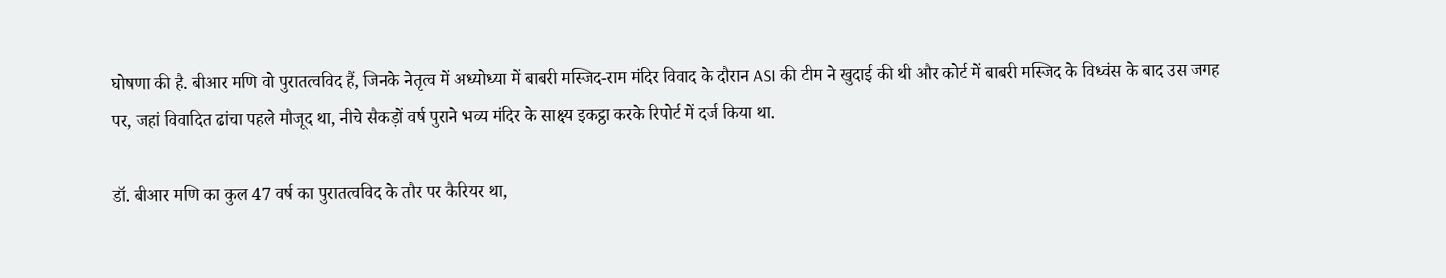घोषणा की है. बीआर मणि वो पुरातत्वविद हैं, जिनके नेतृत्व में अध्योध्या में बाबरी मस्जिद-राम मंदिर विवाद के दौरान ASI की टीम ने खुदाई की थी और कोर्ट में बाबरी मस्जिद के विध्वंस के बाद उस जगह पर, जहां विवादित ढांचा पहले मौजूद था, नीचे सैकड़ों वर्ष पुराने भव्य मंदिर के साक्ष्य इकट्ठा करके रिपोर्ट में दर्ज किया था.

डॉ. बीआर मणि का कुल 47 वर्ष का पुरातत्वविद के तौर पर कैरियर था,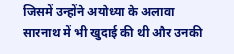जिसमें उन्होंने अयोध्या के अलावा सारनाथ में भी खुदाई की थी और उनकी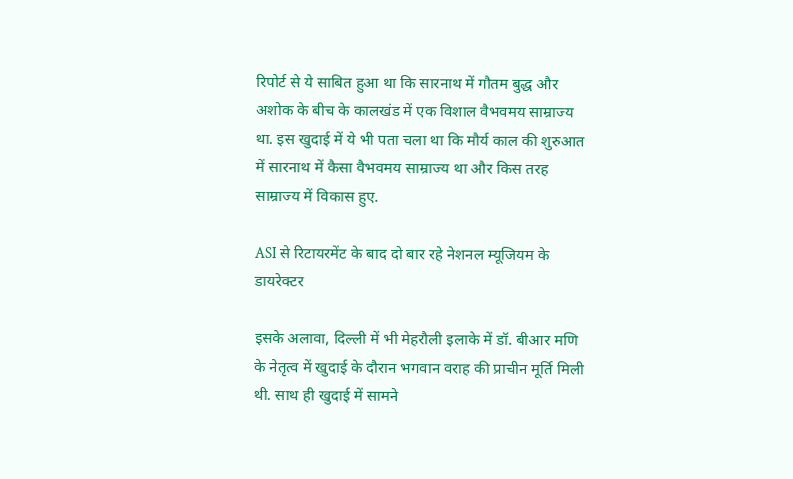रिपोर्ट से ये साबित हुआ था कि सारनाथ में गौतम बुद्ध और अशोक के बीच के कालखंड में एक विशाल वैभवमय साम्राज्य था. इस खुदाई में ये भी पता चला था कि मौर्य काल की शुरुआत में सारनाथ में कैसा वैभवमय साम्राज्य था और किस तरह साम्राज्य में विकास हुए.

ASI से रिटायरमेंट के बाद दो बार रहे नेशनल म्यूजियम के डायरेक्टर

इसके अलावा, दिल्ली में भी मेहरौली इलाके में डॉ. बीआर मणि के नेतृत्व में खुदाई के दौरान भगवान वराह की प्राचीन मूर्ति मिली थी. साथ ही खुदाई में सामने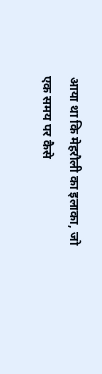आया था कि मेहरौली का इलाका, जो एक समय पर कैसे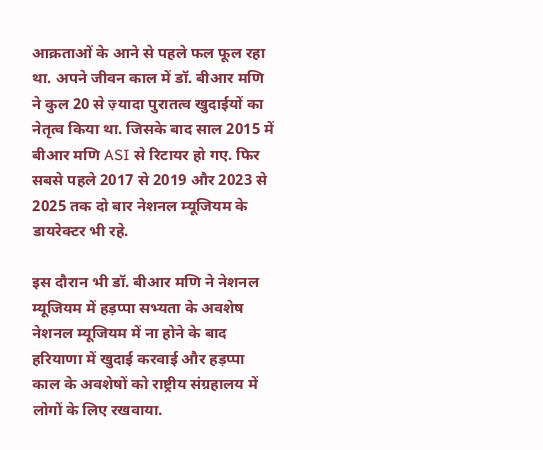आक्रताओं के आने से पहले फल फूल रहा था. अपने जीवन काल में डॉ. बीआर मणि ने कुल 20 से ज़्यादा पुरातत्व खुदाईयों का नेतृत्व किया था. जिसके बाद साल 2015 में बीआर मणि ASI से रिटायर हो गए. फिर सबसे पहले 2017 से 2019 और 2023 से 2025 तक दो बार नेशनल म्यूजियम के डायरेक्टर भी रहे.

इस दौरान भी डॉ. बीआर मणि ने नेशनल म्यूजियम में हड़प्पा सभ्यता के अवशेष नेशनल म्यूजियम में ना होने के बाद हरियाणा में खुदाई करवाई और हड़प्पा काल के अवशेषों को राष्ट्रीय संग्रहालय में लोगों के लिए रखवाया.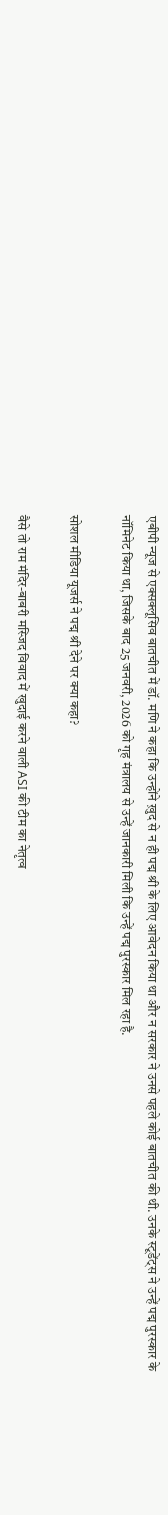एबीपी न्यूज से एक्सक्लूसिव बातचीत में डॉ. मणि ने कहा कि उन्होंने ख़ुद से न ही पद्म श्री के लिए आवेदन किया था और न सरकार ने उनसे पहले कोई बातचीत की थी. उनके स्टूडेंट्स ने उन्हें पद्म पुरस्कार के नॉमिनेट किया था, जिसके बाद 25 जनवरी, 2026 को गृह मंत्रालय से उन्हें जानकारी मिली कि उन्हें पद्म पुरस्कार मिल रहा है.

सोशल मीडिया यूजर्स ने पद्म श्री देने पर क्या कहा?

वैसे तो राम मंदिर-बाबरी मस्जिद विवाद में खुदाई करने वाली ASI की टीम का नेतृत्व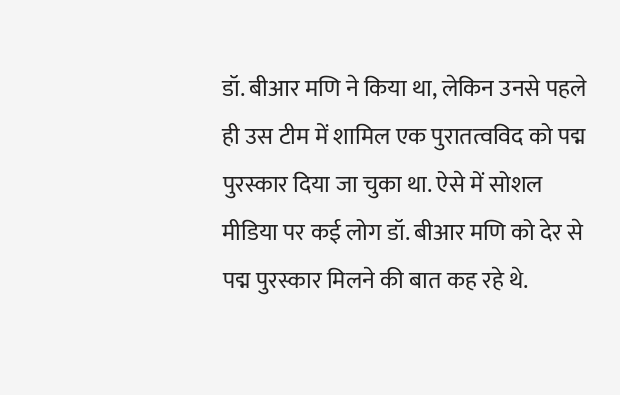डॉ. बीआर मणि ने किया था, लेकिन उनसे पहले ही उस टीम में शामिल एक पुरातत्वविद को पद्म पुरस्कार दिया जा चुका था. ऐसे में सोशल मीडिया पर कई लोग डॉ. बीआर मणि को देर से पद्म पुरस्कार मिलने की बात कह रहे थे.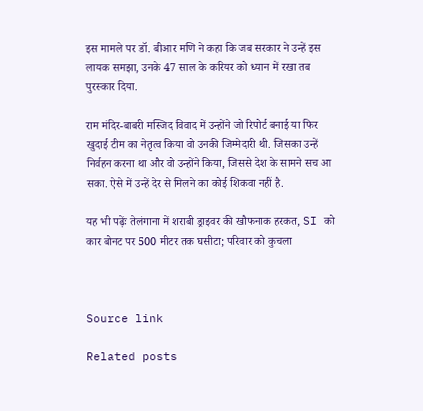इस मामले पर डॉ. बीआर मणि ने कहा कि जब सरकार ने उन्हें इस लायक समझा, उनके 47 साल के करियर को ध्यान में रखा तब पुरस्कार दिया.

राम मंदिर-बाबरी मस्जिद विवाद में उन्होंने जो रिपोर्ट बनाई या फिर खुदाई टीम का नेतृत्व किया वो उनकी जिम्मेदारी थी. जिसका उन्हें निर्वहन करना था और वो उन्होंने किया, जिससे देश के सामने सच आ सका. ऐसे में उन्हें देर से मिलने का कोई शिकवा नहीं है.

यह भी पढ़ेंः तेलंगाना में शराबी ड्राइवर की खौफनाक हरकत, SI को कार बोनट पर 500 मीटर तक घसीटा; परिवार को कुचला



Source link

Related posts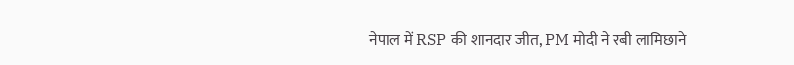नेपाल में RSP की शानदार जीत, PM मोदी ने रबी लामिछाने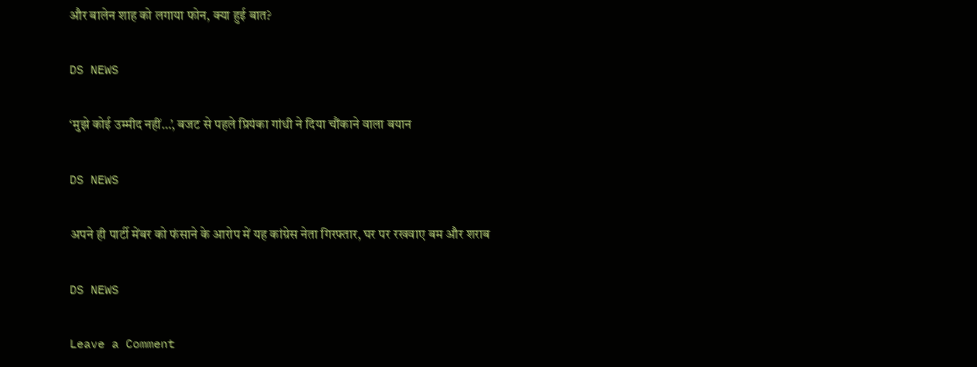और बालेन शाह को लगाया फोन, क्या हुई बात?

DS NEWS

‘मुझे कोई उम्मीद नहीं…’, बजट से पहले प्रियंका गांधी ने दिया चौंकाने वाला बयान

DS NEWS

अपने ही पार्टी मेंबर को फंसाने के आरोप में यह कांग्रेस नेता गिरफ्तार, घर पर रखवाए बम और शराब

DS NEWS

Leave a Comment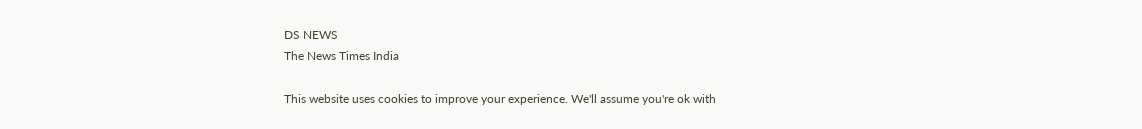DS NEWS
The News Times India

This website uses cookies to improve your experience. We'll assume you're ok with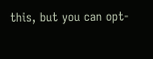this, but you can opt-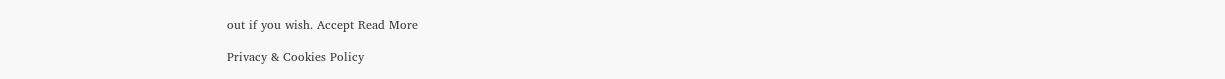out if you wish. Accept Read More

Privacy & Cookies Policy